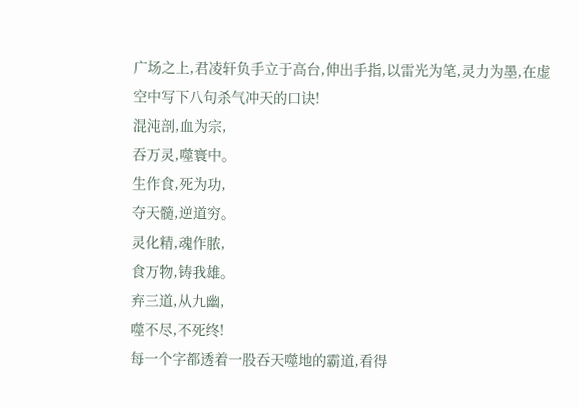广场之上,君凌轩负手立于高台,伸出手指,以雷光为笔,灵力为墨,在虚空中写下八句杀气冲天的口诀!
混沌剖,血为宗,
吞万灵,噬寰中。
生作食,死为功,
夺天髓,逆道穷。
灵化精,魂作脓,
食万物,铸我雄。
弃三道,从九幽,
噬不尽,不死终!
每一个字都透着一股吞天噬地的霸道,看得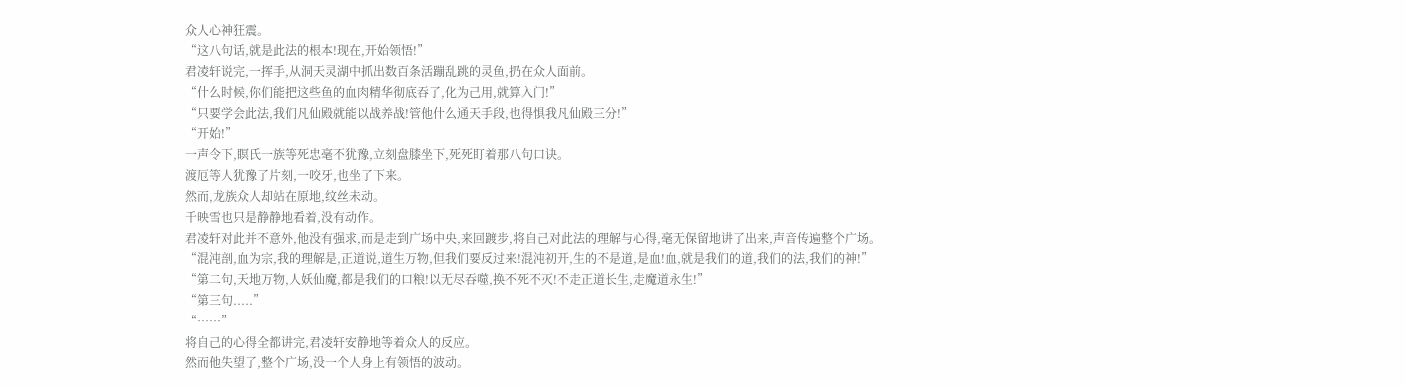众人心神狂震。
“这八句话,就是此法的根本!现在,开始领悟!”
君凌轩说完,一挥手,从洞天灵湖中抓出数百条活蹦乱跳的灵鱼,扔在众人面前。
“什么时候,你们能把这些鱼的血肉精华彻底吞了,化为己用,就算入门!”
“只要学会此法,我们凡仙殿就能以战养战!管他什么通天手段,也得惧我凡仙殿三分!”
“开始!”
一声令下,瞑氏一族等死忠毫不犹豫,立刻盘膝坐下,死死盯着那八句口诀。
渡厄等人犹豫了片刻,一咬牙,也坐了下来。
然而,龙族众人却站在原地,纹丝未动。
千映雪也只是静静地看着,没有动作。
君凌轩对此并不意外,他没有强求,而是走到广场中央,来回踱步,将自己对此法的理解与心得,毫无保留地讲了出来,声音传遍整个广场。
“混沌剖,血为宗,我的理解是,正道说,道生万物,但我们要反过来!混沌初开,生的不是道,是血!血,就是我们的道,我们的法,我们的神!”
“第二句,天地万物,人妖仙魔,都是我们的口粮!以无尽吞噬,换不死不灭!不走正道长生,走魔道永生!”
“第三句.....”
“……”
将自己的心得全都讲完,君凌轩安静地等着众人的反应。
然而他失望了,整个广场,没一个人身上有领悟的波动。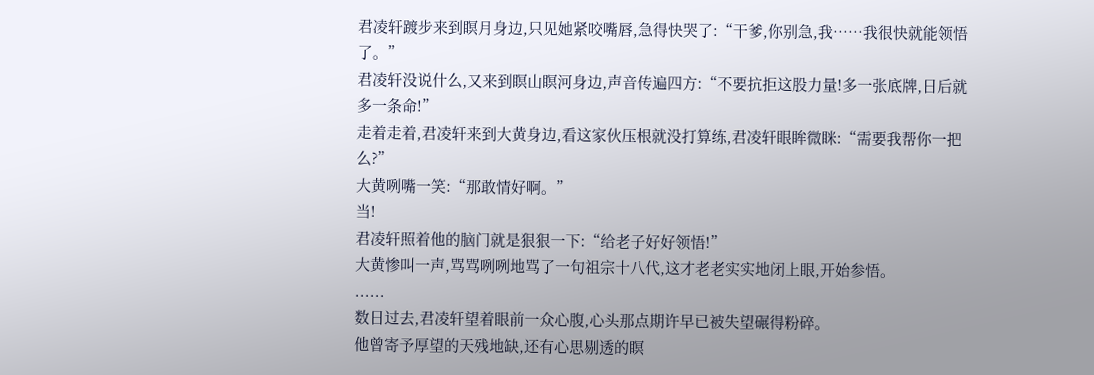君凌轩踱步来到瞑月身边,只见她紧咬嘴唇,急得快哭了:“干爹,你别急,我……我很快就能领悟了。”
君凌轩没说什么,又来到瞑山瞑河身边,声音传遍四方:“不要抗拒这股力量!多一张底牌,日后就多一条命!”
走着走着,君凌轩来到大黄身边,看这家伙压根就没打算练,君凌轩眼眸微眯:“需要我帮你一把么?”
大黄咧嘴一笑:“那敢情好啊。”
当!
君凌轩照着他的脑门就是狠狠一下:“给老子好好领悟!”
大黄惨叫一声,骂骂咧咧地骂了一句祖宗十八代,这才老老实实地闭上眼,开始参悟。
......
数日过去,君凌轩望着眼前一众心腹,心头那点期许早已被失望碾得粉碎。
他曾寄予厚望的天残地缺,还有心思剔透的瞑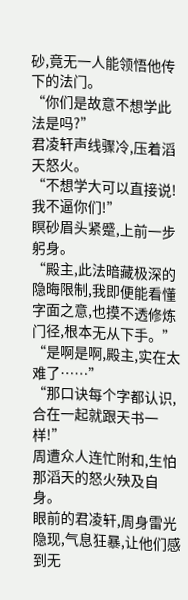砂,竟无一人能领悟他传下的法门。
“你们是故意不想学此法是吗?”
君凌轩声线骤冷,压着滔天怒火。
“不想学大可以直接说!我不逼你们!”
瞑砂眉头紧蹙,上前一步躬身。
“殿主,此法暗藏极深的隐晦限制,我即便能看懂字面之意,也摸不透修炼门径,根本无从下手。”
“是啊是啊,殿主,实在太难了……”
“那口诀每个字都认识,合在一起就跟天书一样!”
周遭众人连忙附和,生怕那滔天的怒火殃及自身。
眼前的君凌轩,周身雷光隐现,气息狂暴,让他们感到无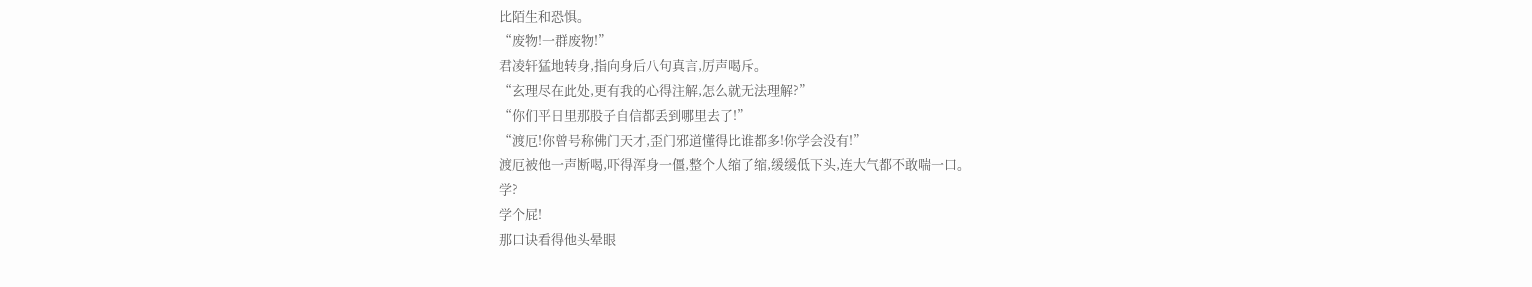比陌生和恐惧。
“废物!一群废物!”
君凌轩猛地转身,指向身后八句真言,厉声喝斥。
“玄理尽在此处,更有我的心得注解,怎么就无法理解?”
“你们平日里那股子自信都丢到哪里去了!”
“渡厄!你曾号称佛门天才,歪门邪道懂得比谁都多!你学会没有!”
渡厄被他一声断喝,吓得浑身一僵,整个人缩了缩,缓缓低下头,连大气都不敢喘一口。
学?
学个屁!
那口诀看得他头晕眼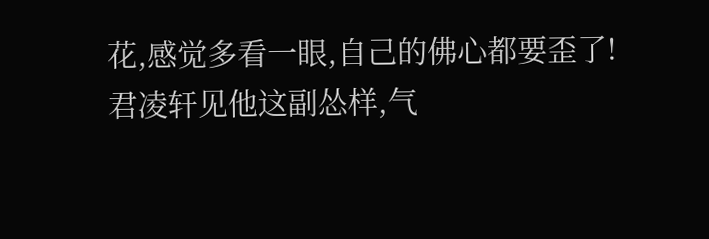花,感觉多看一眼,自己的佛心都要歪了!
君凌轩见他这副怂样,气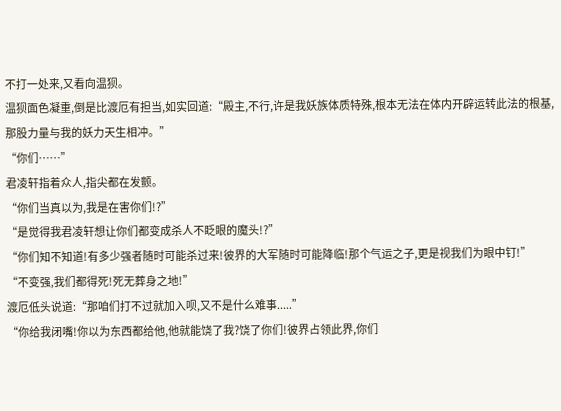不打一处来,又看向温狈。
温狈面色凝重,倒是比渡厄有担当,如实回道:“殿主,不行,许是我妖族体质特殊,根本无法在体内开辟运转此法的根基,那股力量与我的妖力天生相冲。”
“你们……”
君凌轩指着众人,指尖都在发颤。
“你们当真以为,我是在害你们!?”
“是觉得我君凌轩想让你们都变成杀人不眨眼的魔头!?”
“你们知不知道!有多少强者随时可能杀过来!彼界的大军随时可能降临!那个气运之子,更是视我们为眼中钉!”
“不变强,我们都得死!死无葬身之地!”
渡厄低头说道:“那咱们打不过就加入呗,又不是什么难事.....”
“你给我闭嘴!你以为东西都给他,他就能饶了我?饶了你们!彼界占领此界,你们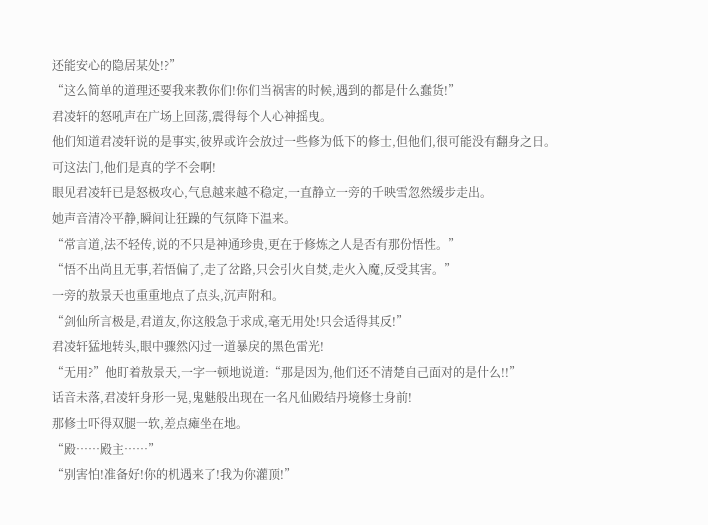还能安心的隐居某处!?”
“这么简单的道理还要我来教你们!你们当祸害的时候,遇到的都是什么蠢货!”
君凌轩的怒吼声在广场上回荡,震得每个人心神摇曳。
他们知道君凌轩说的是事实,彼界或许会放过一些修为低下的修士,但他们,很可能没有翻身之日。
可这法门,他们是真的学不会啊!
眼见君凌轩已是怒极攻心,气息越来越不稳定,一直静立一旁的千映雪忽然缓步走出。
她声音清冷平静,瞬间让狂躁的气氛降下温来。
“常言道,法不轻传,说的不只是神通珍贵,更在于修炼之人是否有那份悟性。”
“悟不出尚且无事,若悟偏了,走了岔路,只会引火自焚,走火入魔,反受其害。”
一旁的敖景天也重重地点了点头,沉声附和。
“剑仙所言极是,君道友,你这般急于求成,毫无用处!只会适得其反!”
君凌轩猛地转头,眼中骤然闪过一道暴戾的黑色雷光!
“无用?”他盯着敖景天,一字一顿地说道:“那是因为,他们还不清楚自己面对的是什么!!”
话音未落,君凌轩身形一晃,鬼魅般出现在一名凡仙殿结丹境修士身前!
那修士吓得双腿一软,差点瘫坐在地。
“殿……殿主……”
“别害怕!准备好!你的机遇来了!我为你灌顶!”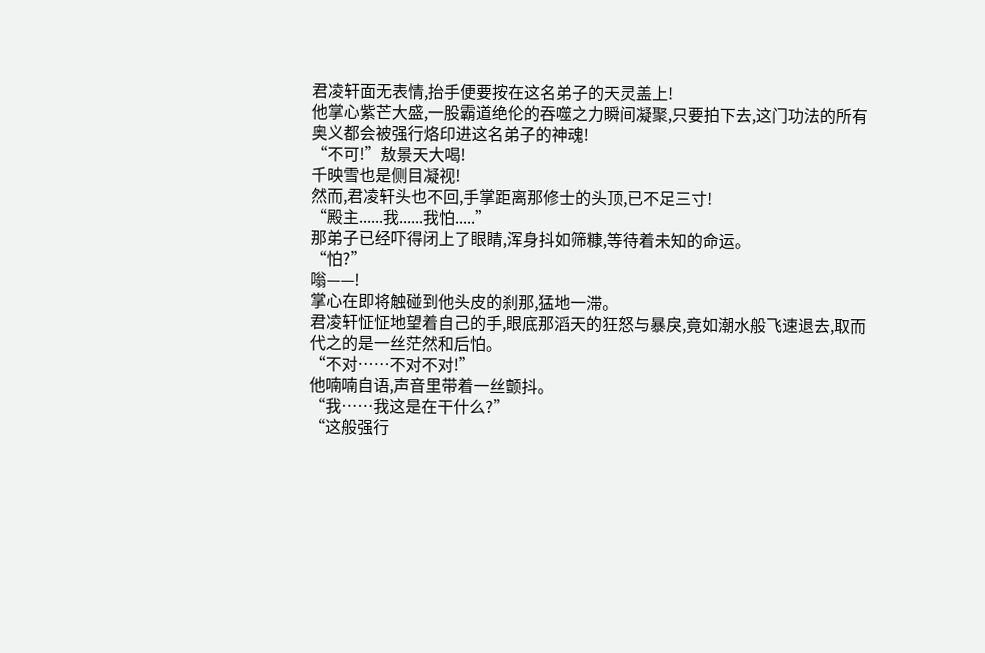君凌轩面无表情,抬手便要按在这名弟子的天灵盖上!
他掌心紫芒大盛,一股霸道绝伦的吞噬之力瞬间凝聚,只要拍下去,这门功法的所有奥义都会被强行烙印进这名弟子的神魂!
“不可!”敖景天大喝!
千映雪也是侧目凝视!
然而,君凌轩头也不回,手掌距离那修士的头顶,已不足三寸!
“殿主......我......我怕.....”
那弟子已经吓得闭上了眼睛,浑身抖如筛糠,等待着未知的命运。
“怕?”
嗡——!
掌心在即将触碰到他头皮的刹那,猛地一滞。
君凌轩怔怔地望着自己的手,眼底那滔天的狂怒与暴戾,竟如潮水般飞速退去,取而代之的是一丝茫然和后怕。
“不对……不对不对!”
他喃喃自语,声音里带着一丝颤抖。
“我……我这是在干什么?”
“这般强行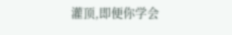灌顶,即便你学会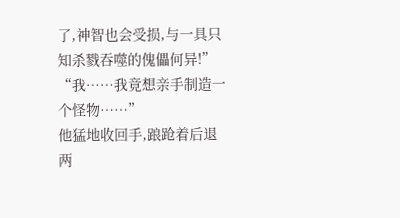了,神智也会受损,与一具只知杀戮吞噬的傀儡何异!”
“我……我竟想亲手制造一个怪物……”
他猛地收回手,踉跄着后退两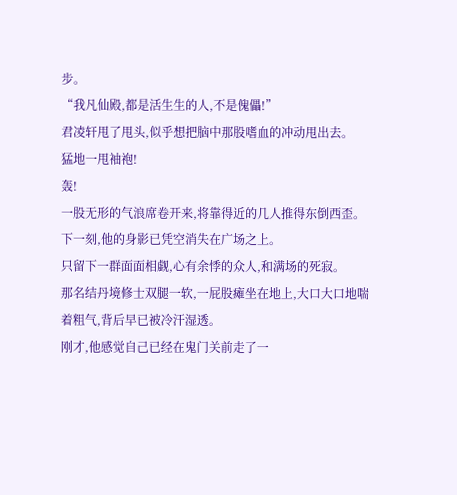步。
“我凡仙殿,都是活生生的人,不是傀儡!”
君凌轩甩了甩头,似乎想把脑中那股嗜血的冲动甩出去。
猛地一甩袖袍!
轰!
一股无形的气浪席卷开来,将靠得近的几人推得东倒西歪。
下一刻,他的身影已凭空消失在广场之上。
只留下一群面面相觑,心有余悸的众人,和满场的死寂。
那名结丹境修士双腿一软,一屁股瘫坐在地上,大口大口地喘着粗气,背后早已被冷汗湿透。
刚才,他感觉自己已经在鬼门关前走了一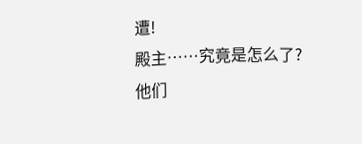遭!
殿主……究竟是怎么了?
他们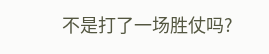不是打了一场胜仗吗?